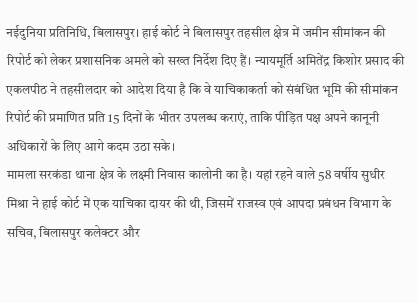नईदुनिया प्रतिनिधि, बिलासपुर। हाई कोर्ट ने बिलासपुर तहसील क्षेत्र में जमीन सीमांकन की रिपोर्ट को लेकर प्रशासनिक अमले को सख्त निर्देश दिए हैं। न्यायमूर्ति अमितेंद्र किशोर प्रसाद की एकलपीठ ने तहसीलदार को आदेश दिया है कि वे याचिकाकर्ता को संबंधित भूमि की सीमांकन रिपोर्ट की प्रमाणित प्रति 15 दिनों के भीतर उपलब्ध कराएं, ताकि पीड़ित पक्ष अपने कानूनी अधिकारों के लिए आगे कदम उठा सके।
मामला सरकंडा थाना क्षेत्र के लक्ष्मी निवास कालोनी का है। यहां रहने वाले 58 वर्षीय सुधीर मिश्रा ने हाई कोर्ट में एक याचिका दायर की थी, जिसमें राजस्व एवं आपदा प्रबंधन विभाग के सचिव, बिलासपुर कलेक्टर और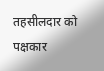तहसीलदार को पक्षकार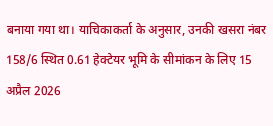बनाया गया था। याचिकाकर्ता के अनुसार, उनकी खसरा नंबर 158/6 स्थित 0.61 हेक्टेयर भूमि के सीमांकन के लिए 15 अप्रैल 2026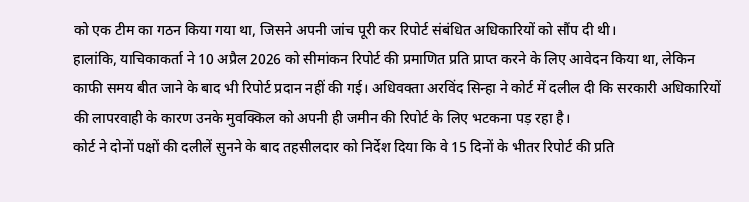को एक टीम का गठन किया गया था, जिसने अपनी जांच पूरी कर रिपोर्ट संबंधित अधिकारियों को सौंप दी थी।
हालांकि, याचिकाकर्ता ने 10 अप्रैल 2026 को सीमांकन रिपोर्ट की प्रमाणित प्रति प्राप्त करने के लिए आवेदन किया था, लेकिन काफी समय बीत जाने के बाद भी रिपोर्ट प्रदान नहीं की गई। अधिवक्ता अरविंद सिन्हा ने कोर्ट में दलील दी कि सरकारी अधिकारियों की लापरवाही के कारण उनके मुवक्किल को अपनी ही जमीन की रिपोर्ट के लिए भटकना पड़ रहा है।
कोर्ट ने दोनों पक्षों की दलीलें सुनने के बाद तहसीलदार को निर्देश दिया कि वे 15 दिनों के भीतर रिपोर्ट की प्रति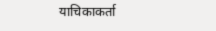याचिकाकर्ता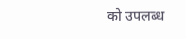को उपलब्ध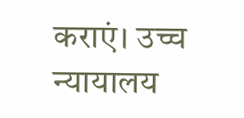कराएं। उच्च न्यायालय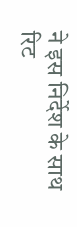ने इस निर्देश के साथ रिट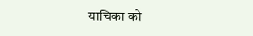याचिका को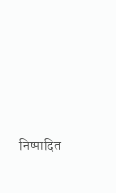निष्पादित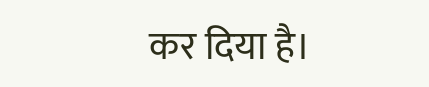कर दिया है।